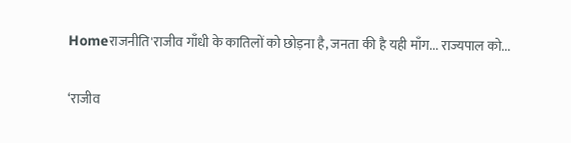Homeराजनीति'राजीव गाँधी के कातिलों को छोड़ना है, जनता की है यही माँग... राज्यपाल को...

‘राजीव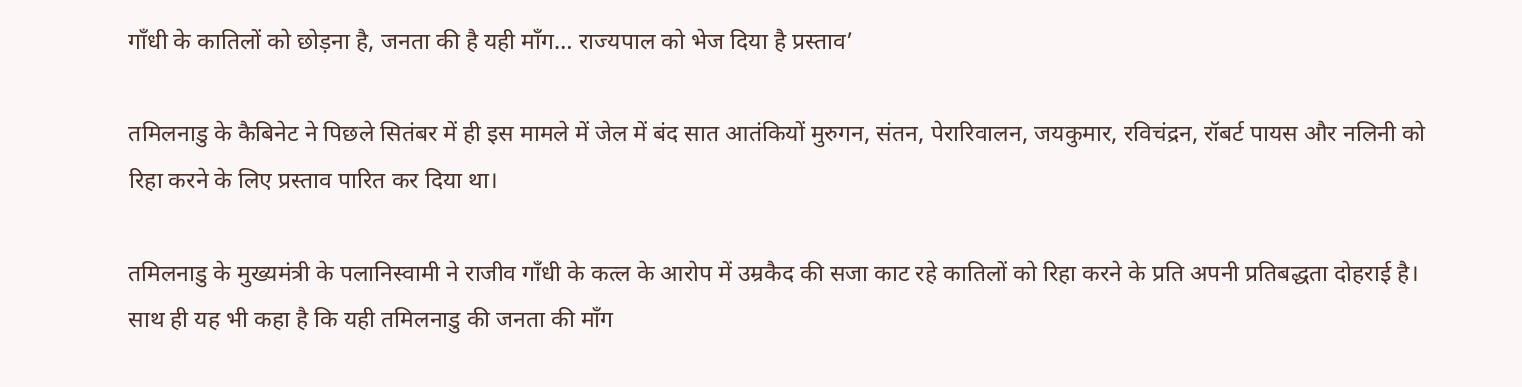गाँधी के कातिलों को छोड़ना है, जनता की है यही माँग… राज्यपाल को भेज दिया है प्रस्ताव’

तमिलनाडु के कैबिनेट ने पिछले सितंबर में ही इस मामले में जेल में बंद सात आतंकियों मुरुगन, संतन, पेरारिवालन, जयकुमार, रविचंद्रन, रॉबर्ट पायस और नलिनी को रिहा करने के लिए प्रस्ताव पारित कर दिया था।

तमिलनाडु के मुख्यमंत्री के पलानिस्वामी ने राजीव गाँधी के कत्ल के आरोप में उम्रकैद की सजा काट रहे कातिलों को रिहा करने के प्रति अपनी प्रतिबद्धता दोहराई है। साथ ही यह भी कहा है कि यही तमिलनाडु की जनता की माँग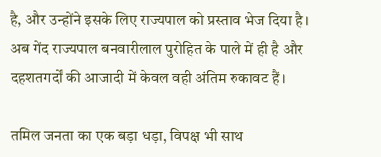है, और उन्होंने इसके लिए राज्यपाल को प्रस्ताव भेज दिया है। अब गेंद राज्यपाल बनवारीलाल पुरोहित के पाले में ही है और दहशतगर्दों की आजादी में केवल वही अंतिम रुकावट हैं।

तमिल जनता का एक बड़ा धड़ा, विपक्ष भी साथ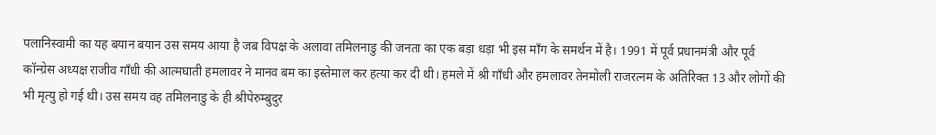पलानिस्वामी का यह बयान बयान उस समय आया है जब विपक्ष के अलावा तमिलनाडु की जनता का एक बड़ा धड़ा भी इस माँग के समर्थन में है। 1991 में पूर्व प्रधानमंत्री और पूर्व कॉन्ग्रेस अध्यक्ष राजीव गाँधी की आत्मघाती हमलावर ने मानव बम का इस्तेमाल कर हत्या कर दी थी। हमले में श्री गाँधी और हमलावर तेनमोली राजरत्नम के अतिरिक्त 13 और लोगों की भी मृत्यु हो गई थी। उस समय वह तमिलनाडु के ही श्रीपेरुम्बुदुर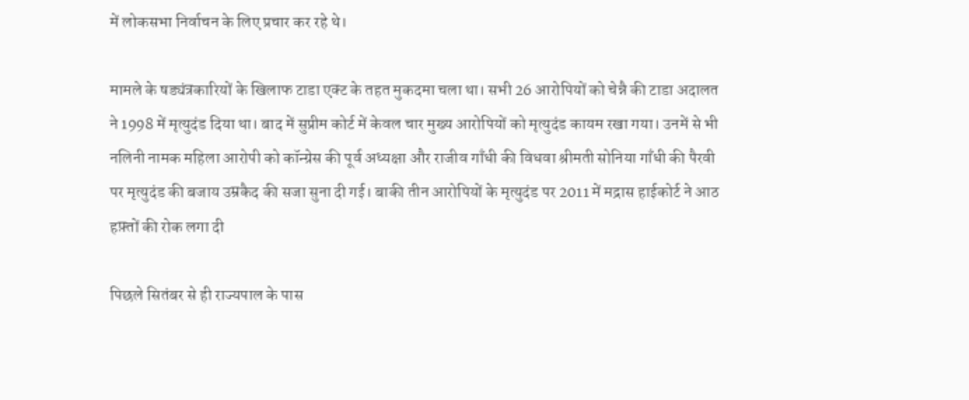में लोकसभा निर्वाचन के लिए प्रचार कर रहे थे।

मामले के षड्यंत्रकारियों के खिलाफ टाडा एक्ट के तहत मुकदमा चला था। सभी 26 आरोपियों को चेन्नै की टाडा अदालत ने 1998 में मृत्युदंड दिया था। बाद में सुप्रीम कोर्ट में केवल चार मुख्य आरोपियों को मृत्युदंड कायम रखा गया। उनमें से भी नलिनी नामक महिला आरोपी को कॉन्ग्रेस की पूर्व अध्यक्षा और राजीव गाँधी की विधवा श्रीमती सोनिया गाँधी की पैरवी पर मृत्युदंड की बजाय उम्रकैद की सजा सुना दी गई। बाकी तीन आरोपियों के मृत्युदंड पर 2011 में मद्रास हाईकोर्ट ने आठ हफ़्तों की रोक लगा दी

पिछले सितंबर से ही राज्यपाल के पास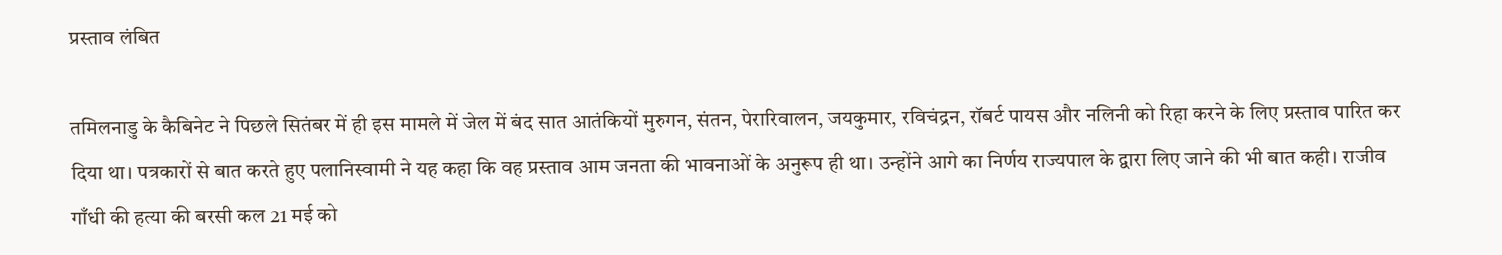प्रस्ताव लंबित

तमिलनाडु के कैबिनेट ने पिछले सितंबर में ही इस मामले में जेल में बंद सात आतंकियों मुरुगन, संतन, पेरारिवालन, जयकुमार, रविचंद्रन, रॉबर्ट पायस और नलिनी को रिहा करने के लिए प्रस्ताव पारित कर दिया था। पत्रकारों से बात करते हुए पलानिस्वामी ने यह कहा कि वह प्रस्ताव आम जनता की भावनाओं के अनुरूप ही था। उन्होंने आगे का निर्णय राज्यपाल के द्वारा लिए जाने की भी बात कही। राजीव गाँधी की हत्या की बरसी कल 21 मई को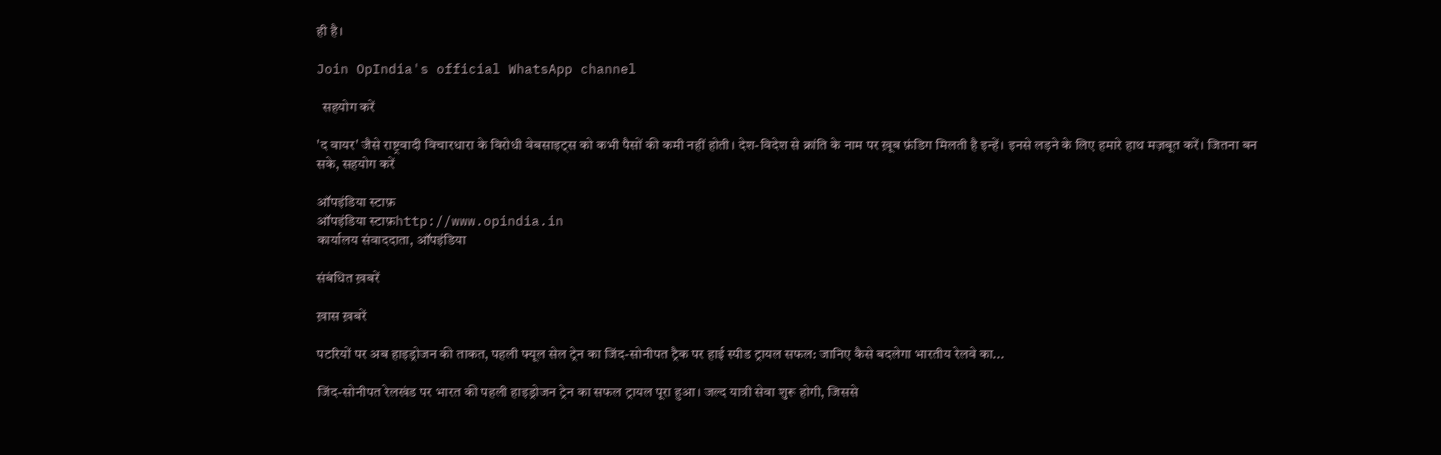ही है।

Join OpIndia's official WhatsApp channel

  सहयोग करें

'द वायर' जैसे राष्ट्रवादी विचारधारा के विरोधी वेबसाइट्स को कभी पैसों की कमी नहीं होती। देश-विदेश से क्रांति के नाम पर ख़ूब फ़ंडिग मिलती है इन्हें। इनसे लड़ने के लिए हमारे हाथ मज़बूत करें। जितना बन सके, सहयोग करें

ऑपइंडिया स्टाफ़
ऑपइंडिया स्टाफ़http://www.opindia.in
कार्यालय संवाददाता, ऑपइंडिया

संबंधित ख़बरें

ख़ास ख़बरें

पटरियों पर अब हाइड्रोजन की ताकत, पहली फ्यूल सेल ट्रेन का जिंद-सोनीपत ट्रैक पर हाई स्पीड ट्रायल सफल: जानिए कैसे बदलेगा भारतीय रेलवे का...

जिंद-सोनीपत रेलखंड पर भारत की पहली हाइड्रोजन ट्रेन का सफल ट्रायल पूरा हुआ। जल्द यात्री सेवा शुरू होगी, जिससे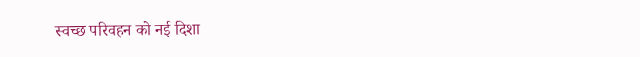स्वच्छ परिवहन को नई दिशा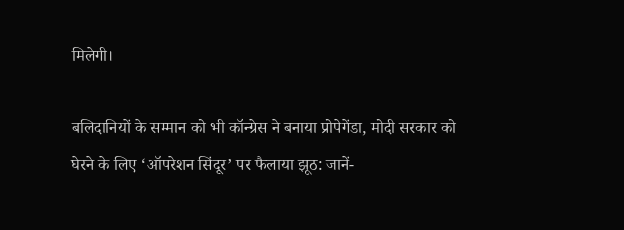मिलेगी।

बलिदानियों के सम्मान को भी कॉन्ग्रेस ने बनाया प्रोपेगेंडा, मोदी सरकार को घेरने के लिए ‘ऑपरेशन सिंदूर’ पर फैलाया झूठ: जानें-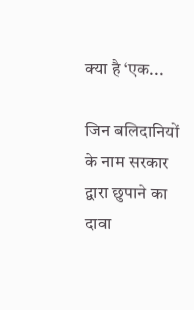क्या है ‘एक...

जिन बलिदानियों के नाम सरकार द्वारा छुपाने का दावा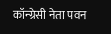कॉन्ग्रेसी नेता पवन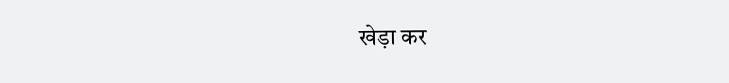खेड़ा कर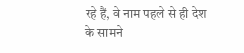रहे हैं, वे नाम पहले से ही देश के सामने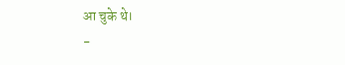आ चुके थे।
-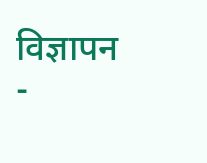विज्ञापन -